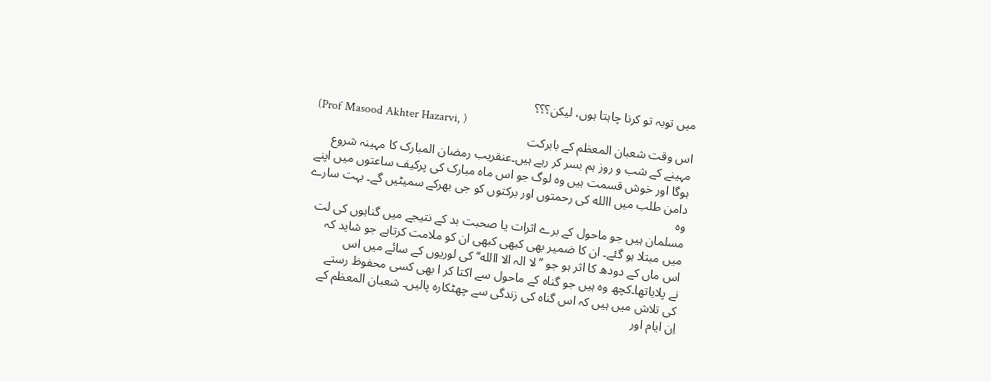میں توبہ تو کرنا چاہتا ہوں، لیکن؟؟؟
(Prof Masood Akhter Hazarvi, )
اس وقت شعبان المعظم کے بابرکت
مہینے کے شب و روز ہم بسر کر رہے ہیں۔عنقریب رمضان المبارک کا مہینہ شروع
ہوگا اور خوش قسمت ہیں وہ لوگ جو اس ماہ مبارک کی پرکیف ساعتوں میں اپنے
دامن طلب میں االله کی رحمتوں اور برکتوں کو جی بھرکے سمیٹیں گے۔ بہت سارے وہ
مسلمان ہیں جو ماحول کے برے اثرات یا صحبت بد کے نتیجے میں گناہوں کی لت
میں مبتلا ہو گئے۔ ان کا ضمیر بھی کبھی کبھی ان کو ملامت کرتاہے جو شاید کہ
اس ماں کے دودھ کا اثر ہو جو ’’لا الہ الا االله‘‘ کی لوریوں کے سائے میں اس
نے پلایاتھا۔کچھ وہ ہیں جو گناہ کے ماحول سے اکتا کر ا بھی کسی محفوظ رستے
کی تلاش میں ہیں کہ اس گناہ کی زندگی سے چھٹکارہ پالیں۔ شعبان المعظم کے
اِن ایام اور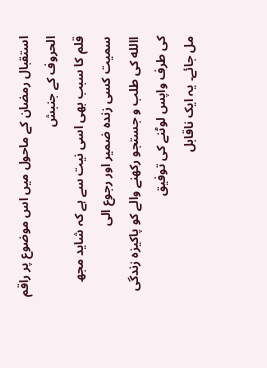استقبال رمضان کے ماحول میں اس موضوع پر راقم الحروف کے جنبش
قلم کا سبب بھی اسی نیت سے ہے کہ شاید مجھ سمیت کسی زندہ ضمیر اور رجوع الی
االله کی طلب و جستجو رکھنے والے کو پاکیزہ زندگی کی طرف واپس لوٹنے کی توفیق
مل جائے۔ یہ ایک ناقابل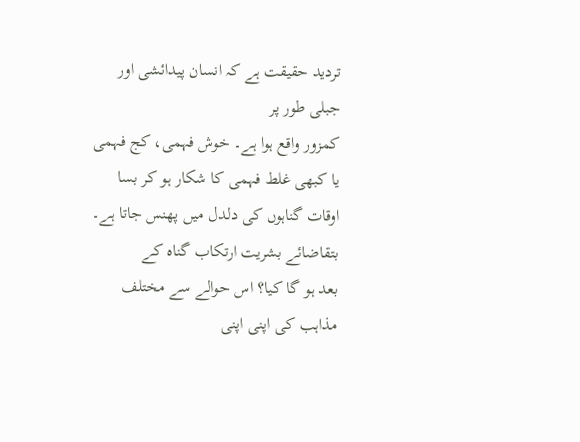تردید حقیقت ہے کہ انسان پیدائشی اور جبلی طور پر
کمزور واقع ہوا ہے۔ خوش فہمی، کج فہمی یا کبھی غلط فہمی کا شکار ہو کر بسا
اوقات گناہوں کی دلدل میں پھنس جاتا ہے۔ بتقاضائے بشریت ارتکاب گناہ کے
بعد ہو گا کیا؟ اس حوالے سے مختلف مذاہب کی اپنی اپنی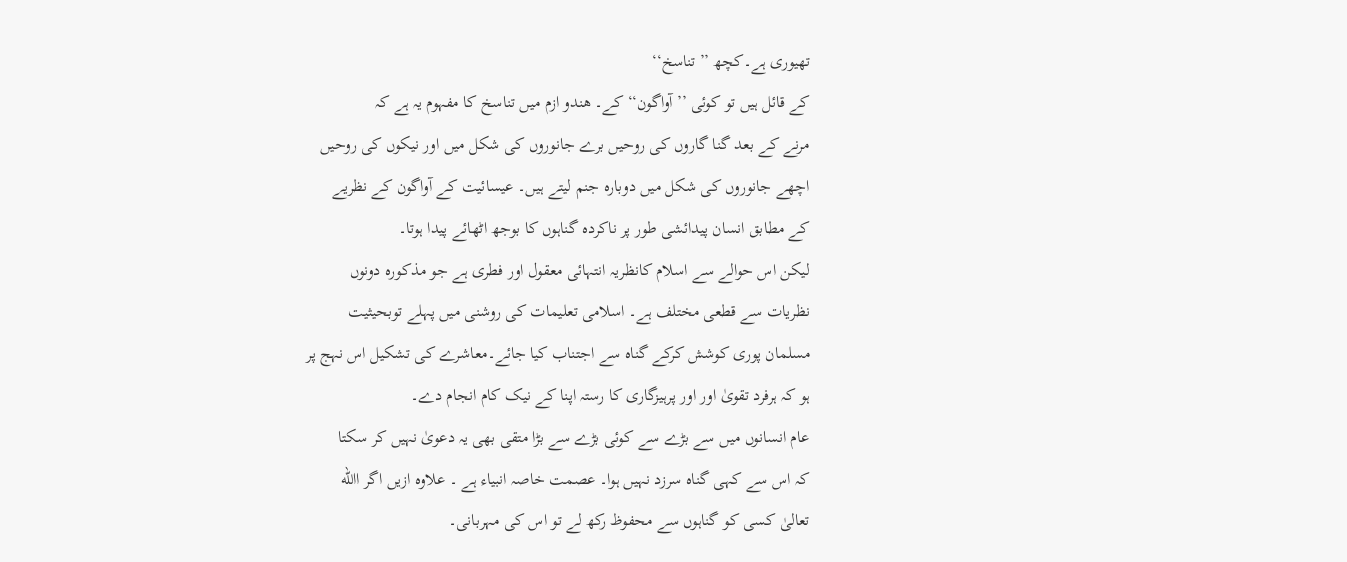تھیوری ہے۔کچھ ’’تناسخ‘‘
کے قائل ہیں تو کوئی ’’آواگون‘‘ کے۔ ھندو ازم میں تناسخ کا مفہوم یہ ہے کہ
مرنے کے بعد گنا گاروں کی روحیں برے جانوروں کی شکل میں اور نیکوں کی روحیں
اچھے جانوروں کی شکل میں دوبارہ جنم لیتے ہیں۔ عیسائیت کے آواگون کے نظریے
کے مطابق انسان پیدائشی طور پر ناکردہ گناہوں کا بوجھ اٹھائے پیدا ہوتا۔
لیکن اس حوالے سے اسلام کانظریہ انتہائی معقول اور فطری ہے جو مذکورہ دونوں
نظریات سے قطعی مختلف ہے۔ اسلامی تعلیمات کی روشنی میں پہلے توبحیثیت
مسلمان پوری کوشش کرکے گناہ سے اجتناب کیا جائے۔معاشرے کی تشکیل اس نہج پر
ہو کہ ہرفرد تقویٰ اور اور پرہیزگاری کا رستہ اپنا کے نیک کام انجام دے۔
عام انسانوں میں سے بڑے سے کوئی بڑے سے بڑا متقی بھی یہ دعویٰ نہیں کر سکتا
کہ اس سے کہی گناہ سرزد نہیں ہوا۔ عصمت خاصہ انبیاء ہے ۔ علاوہ ازیں اگر االله
تعالیٰ کسی کو گناہوں سے محفوظ رکھ لے تو اس کی مہربانی۔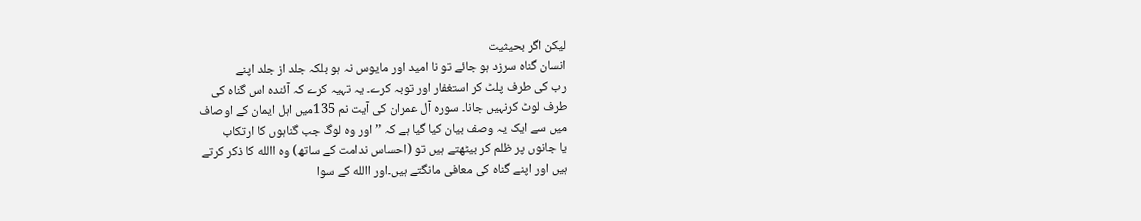لیکن اگر بحیثیت
انسان گناہ سرزد ہو جائے تو نا امید اور مایوس نہ ہو بلکہ جلد از جلد اپنے
رب کی طرف پلٹ کر استغفار اور توبہ کرے۔ یہ تہیہ کرے کہ آئندہ اس گناہ کی
طرف لوٹ کرنہیں جانا۔ سورہ آل عمران کی آیت نم 135میں اہل ایمان کے اوصاف
میں سے ایک یہ وصف بیان کیا گیا ہے کہ ’’ اور وہ لوگ جب گناہوں کا ارتکاب
یا جانوں پر ظلم کر بیٹھتے ہیں تو (احساس ندامت کے ساتھ) وہ االله کا ذکر کرتے
ہیں اور اپنے گناہ کی معافی مانگتے ہیں۔اور االله کے سوا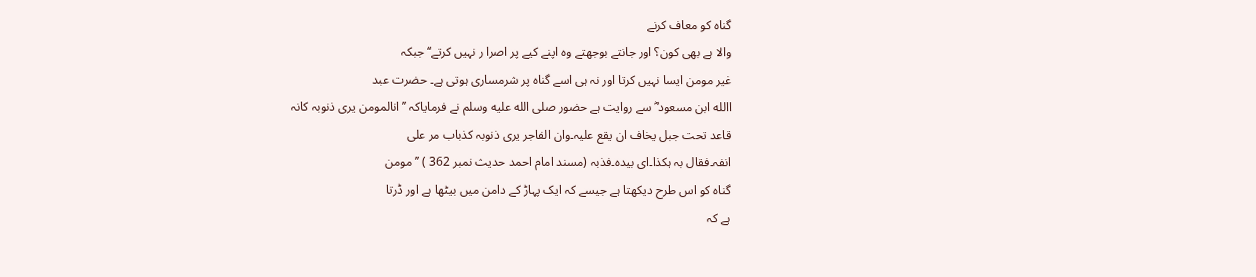گناہ کو معاف کرنے
والا ہے بھی کون؟ اور جانتے بوجھتے وہ اپنے کیے پر اصرا ر نہیں کرتے‘‘ جبکہ
غیر مومن ایسا نہیں کرتا اور نہ ہی اسے گناہ پر شرمساری ہوتی ہے۔ حضرت عبد
االله ابن مسعود ؓ سے روایت ہے حضور صلى الله عليه وسلم نے فرمایاکہ ’’انالمومن یری ذنوبہ کانہ
قاعد تحت جبل یخاف ان یقع علیہ۔وان الفاجر یری ذنوبہ کذباب مر علی
انفہ۔فقال بہ ہکذا۔ای بیدہ۔فذبہ (مسند امام احمد حدیث نمبر 362 ) ’’ مومن
گناہ کو اس طرح دیکھتا ہے جیسے کہ ایک پہاڑ کے دامن میں بیٹھا ہے اور ڈرتا
ہے کہ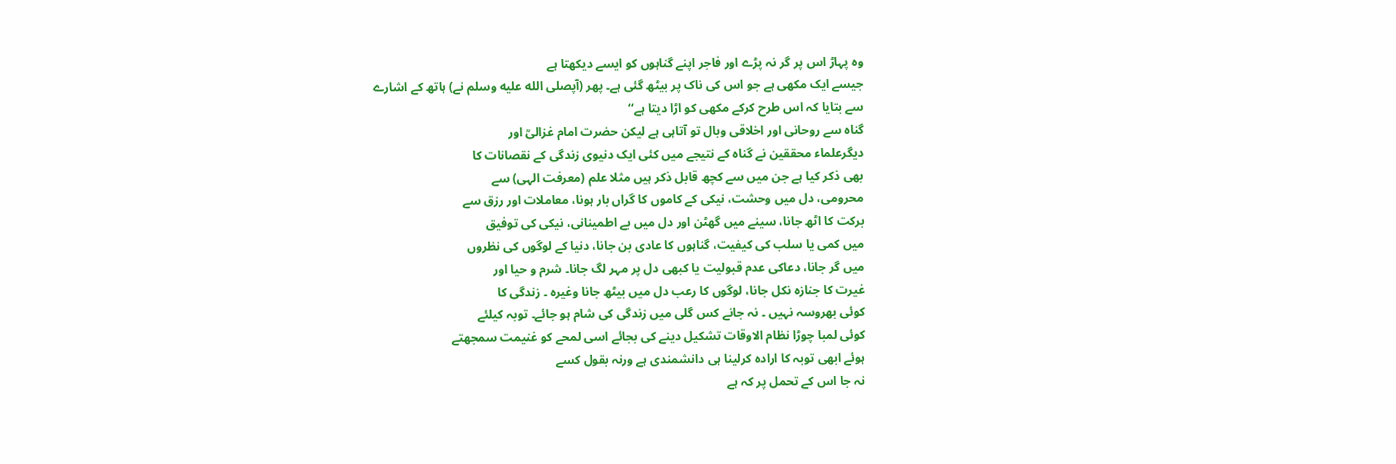وہ پہاڑ اس پر گر نہ پڑے اور فاجر اپنے گناہوں کو ایسے دیکھتا ہے
جیسے ایک مکھی ہے جو اس کی ناک پر بیٹھ گئی ہے۔ پھر (آپصلى الله عليه وسلم نے) ہاتھ کے اشارے
سے بتایا کہ اس طرح کرکے مکھی کو اڑا دیتا ہے‘‘
گناہ سے روحانی اور اخلاقی وبال تو آتاہی ہے لیکن حضرت امام غزالیؒ اور
دیگرعلماء محققین نے گناہ کے نتیجے میں کئی ایک دنیوی زندگی کے نقصانات کا
بھی ذکر کیا ہے جن میں سے کچھ قابل ذکر ہیں مثلا علم (معرفت الہی) سے
محرومی، دل میں وحشت، نیکی کے کاموں کا گراں بار ہونا، معاملات اور رزق سے
برکت کا اٹھ جانا، سینے میں گھٹن اور دل میں بے اطمینانی، نیکی کی توفیق
میں کمی یا سلب کی کیفیت، گناہوں کا عادی بن جانا، دنیا کے لوگوں کی نظروں
میں گر جانا، دعاکی عدم قبولیت یا کبھی دل پر مہر لگ جانا۔ شرم و حیا اور
غیرت کا جنازہ نکل جانا، لوگوں کا رعب دل میں بیٹھ جانا وغیرہ ۔ زندگی کا
کوئی بھروسہ نہیں ۔ نہ جانے کس گلی میں زندگی کی شام ہو جائے۔ توبہ کیلئے
کوئی لمبا چوڑا نظام الاوقات تشکیل دینے کی بجائے اسی لمحے کو غنیمت سمجھتے
ہوئے ابھی توبہ کا ارادہ کرلینا ہی دانشمندی ہے ورنہ بقول کسے
نہ جا اس کے تحمل پر کہ ہے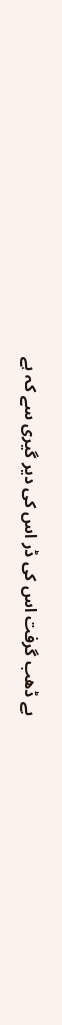بے ڈھب گرفت اس کی ڈر اس کی دیر گیری سے کہ ہے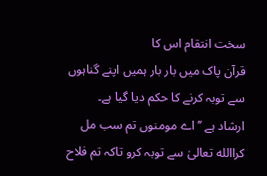سخت انتقام اس کا
قرآن پاک میں بار بار ہمیں اپنے گناہوں سے توبہ کرنے کا حکم دیا گیا ہے۔
ارشاد ہے ’’ اے مومنوں تم سب مل کراالله تعالیٰ سے توبہ کرو تاکہ تم فلاح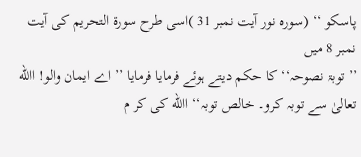پاسکو ‘‘ (سورہ نور آیت نمبر 31 )اسی طرح سورۃ التحریم کی آیت نمبر 8 میں
’’ توبۃ نصوحہ‘‘ کا حکم دیتے ہوئے فرمایا فرمایا ’’ اے ایمان والو! االله
تعالیٰ سے توبہ کرو۔ خالص توبہ‘‘ االله کی کر م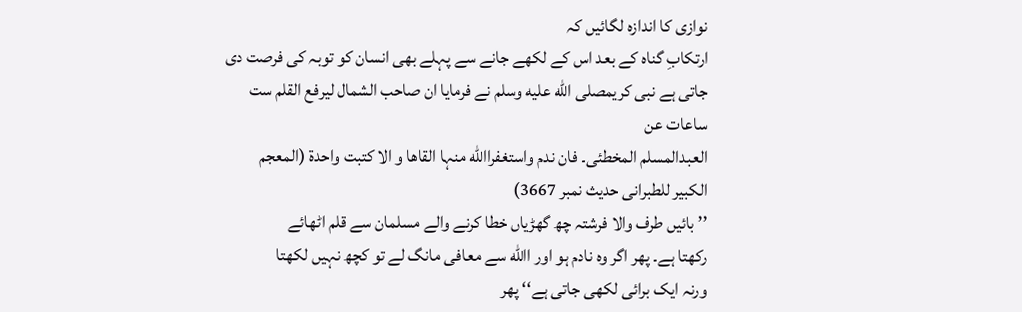نوازی کا اندازہ لگائیں کہ
ارتکابِ گناہ کے بعد اس کے لکھے جانے سے پہلے بھی انسان کو توبہ کی فرصت دی
جاتی ہے نبی کریمصلى الله عليه وسلم نے فرمایا ان صاحب الشمال لیرفع القلم ست ساعات عن
العبدالمسلم المخطئی۔ فان ندم واستغفراالله منہا القاھا و الا کتبت واحدۃ (المعجم
الکبیر للطبرانی حدیث نمبر 3667)
’’ بائیں طرف والا فرشتہ چھ گھڑیاں خطا کرنے والے مسلمان سے قلم اٹھائے
رکھتا ہے۔ پھر اگر وہ نادم ہو اور االله سے معافی مانگ لے تو کچھ نہیں لکھتا
ورنہ ایک برائی لکھی جاتی ہے‘‘ پھر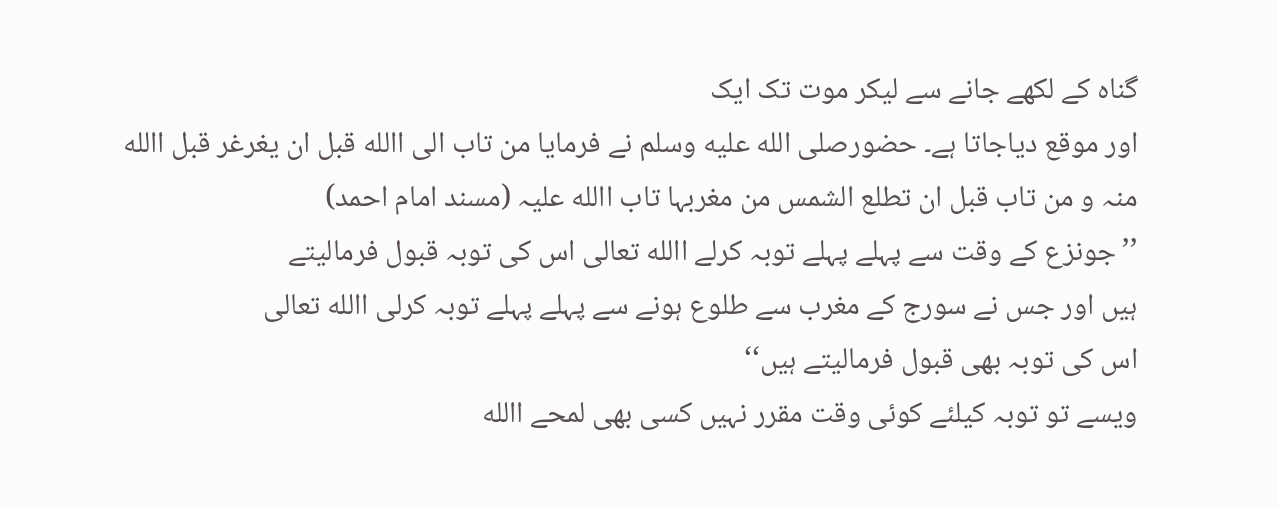گناہ کے لکھے جانے سے لیکر موت تک ایک
اور موقع دیاجاتا ہے۔ حضورصلى الله عليه وسلم نے فرمایا من تاب الی االله قبل ان یغرغر قبل االله
منہ و من تاب قبل ان تطلع الشمس من مغربہا تاب االله علیہ (مسند امام احمد)
’’جونزع کے وقت سے پہلے پہلے توبہ کرلے االله تعالی اس کی توبہ قبول فرمالیتے
ہیں اور جس نے سورج کے مغرب سے طلوع ہونے سے پہلے پہلے توبہ کرلی االله تعالی
اس کی توبہ بھی قبول فرمالیتے ہیں‘‘
ویسے تو توبہ کیلئے کوئی وقت مقرر نہیں کسی بھی لمحے االله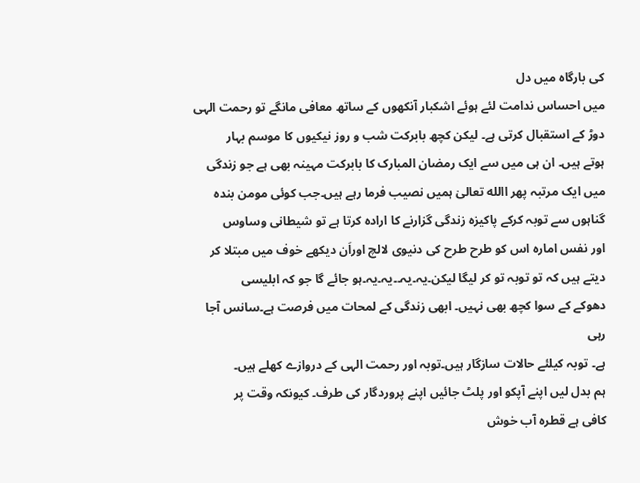کی بارگاہ میں دل
میں احساس ندامت لئے ہوئے اشکبار آنکھوں کے ساتھ معافی مانگے تو رحمت الہی
دوڑ کے استقبال کرتی ہے۔ لیکن کچھ بابرکت شب و روز نیکیوں کا موسم بہار
ہوتے ہیں۔ ان ہی میں سے ایک رمضان المبارک کا بابرکت مہینہ بھی ہے جو زندگی
میں ایک مرتبہ پھر االله تعالیٰ ہمیں نصیب فرما رہے ہیں۔جب کوئی مومن بندہ
گناہوں سے توبہ کرکے پاکیزہ زندگی گزارنے کا ارادہ کرتا ہے تو شیطانی وساوس
اور نفس امارہ اس کو طرح طرح کی دنیوی لالچ اوراَن دیکھے خوف میں مبتلا کر
دیتے ہیں کہ تو توبہ تو کر لیگا لیکن۔یہ۔یہ۔۔یہ۔یہ۔ہو جائے گا جو کہ ابلیسی
دھوکے کے سوا کچھ بھی نہیں۔ ابھی زندگی کے لمحات میں فرصت ہے۔سانس آجا رہی
ہے۔ توبہ کیلئے حالات سازگار ہیں۔توبہ اور رحمت الہی کے دروازے کھلے ہیں۔
ہم بدل لیں اپنے آپکو اور پلٹ جائیں اپنے پروردگار کی طرف۔ کیونکہ وقت پر
کافی ہے قطرہ آب خوش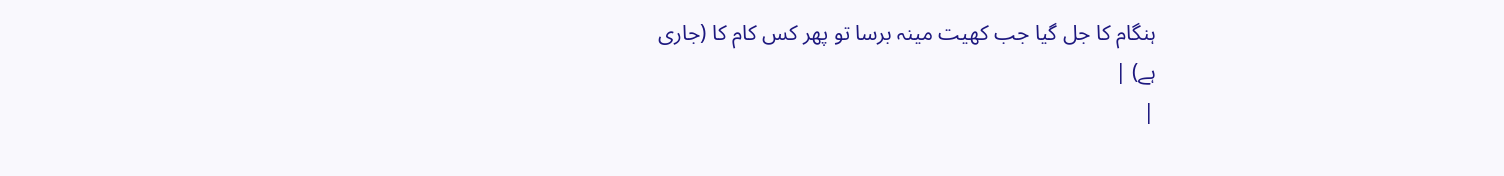ہنگام کا جل گیا جب کھیت مینہ برسا تو پھر کس کام کا (جاری
ہے) |
|